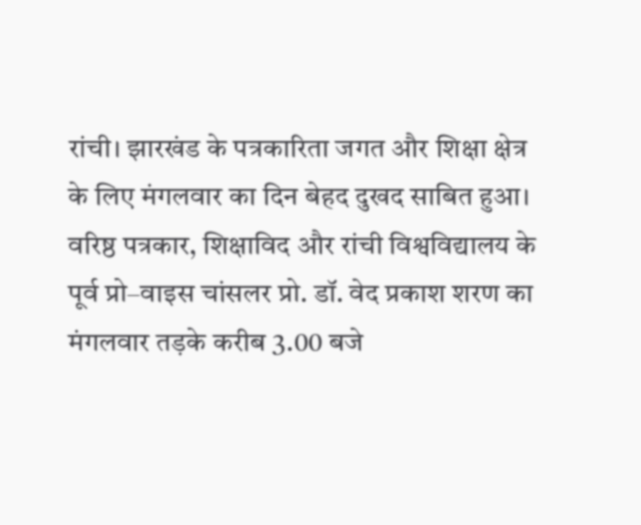रांची। झारखंड के पत्रकारिता जगत और शिक्षा क्षेत्र के लिए मंगलवार का दिन बेहद दुखद साबित हुआ। वरिष्ठ पत्रकार, शिक्षाविद और रांची विश्वविद्यालय के पूर्व प्रो–वाइस चांसलर प्रो. डॉ. वेद प्रकाश शरण का मंगलवार तड़के करीब 3.00 बजे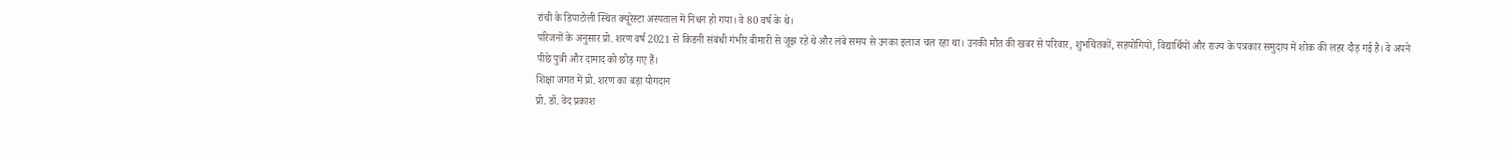रांची के डिपाटोली स्थित क्यूरेस्टा अस्पताल में निधन हो गया। वे 80 वर्ष के थे।
परिजनों के अनुसार प्रो. शरण वर्ष 2021 से किडनी संबंधी गंभीर बीमारी से जूझ रहे थे और लंबे समय से उनका इलाज चल रहा था। उनकी मौत की खबर से परिवार, शुभचिंतकों, सहयोगियों, विद्यार्थियों और राज्य के पत्रकार समुदाय में शोक की लहर दौड़ गई है। वे अपने पीछे पुत्री और दामाद को छोड़ गए हैं।
शिक्षा जगत में प्रो. शरण का बड़ा योगदान
प्रो. डॉ. वेद प्रकाश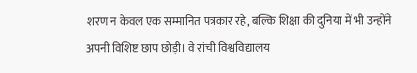शरण न केवल एक सम्मानित पत्रकार रहे, बल्कि शिक्षा की दुनिया में भी उन्होंने अपनी विशिष्ट छाप छोड़ी। वे रांची विश्वविद्यालय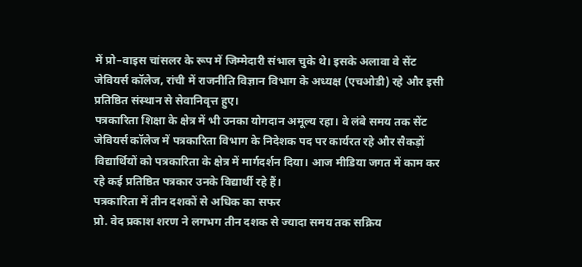में प्रो–वाइस चांसलर के रूप में जिम्मेदारी संभाल चुके थे। इसके अलावा वे सेंट जेवियर्स कॉलेज, रांची में राजनीति विज्ञान विभाग के अध्यक्ष (एचओडी) रहे और इसी प्रतिष्ठित संस्थान से सेवानिवृत्त हुए।
पत्रकारिता शिक्षा के क्षेत्र में भी उनका योगदान अमूल्य रहा। वे लंबे समय तक सेंट जेवियर्स कॉलेज में पत्रकारिता विभाग के निदेशक पद पर कार्यरत रहे और सैकड़ों विद्यार्थियों को पत्रकारिता के क्षेत्र में मार्गदर्शन दिया। आज मीडिया जगत में काम कर रहे कई प्रतिष्ठित पत्रकार उनके विद्यार्थी रहे हैं।
पत्रकारिता में तीन दशकों से अधिक का सफर
प्रो. वेद प्रकाश शरण ने लगभग तीन दशक से ज्यादा समय तक सक्रिय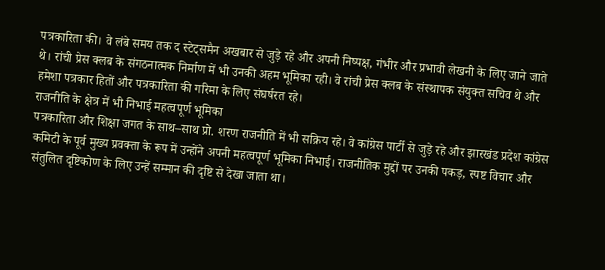पत्रकारिता की। वे लंबे समय तक द स्टेट्समैन अखबार से जुड़े रहे और अपनी निष्पक्ष, गंभीर और प्रभावी लेखनी के लिए जाने जाते थे। रांची प्रेस क्लब के संगठनात्मक निर्माण में भी उनकी अहम भूमिका रही। वे रांची प्रेस क्लब के संस्थापक संयुक्त सचिव थे और हमेशा पत्रकार हितों और पत्रकारिता की गरिमा के लिए संघर्षरत रहे।
राजनीति के क्षेत्र में भी निभाई महत्वपूर्ण भूमिका
पत्रकारिता और शिक्षा जगत के साथ–साथ प्रो. शरण राजनीति में भी सक्रिय रहे। वे कांग्रेस पार्टी से जुड़े रहे और झारखंड प्रदेश कांग्रेस कमिटी के पूर्व मुख्य प्रवक्ता के रूप में उन्होंने अपनी महत्वपूर्ण भूमिका निभाई। राजनीतिक मुद्दों पर उनकी पकड़, स्पष्ट विचार और संतुलित दृष्टिकोण के लिए उन्हें सम्मान की दृष्टि से देखा जाता था।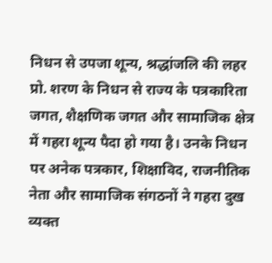निधन से उपजा शून्य, श्रद्धांजलि की लहर
प्रो. शरण के निधन से राज्य के पत्रकारिता जगत, शैक्षणिक जगत और सामाजिक क्षेत्र में गहरा शून्य पैदा हो गया है। उनके निधन पर अनेक पत्रकार, शिक्षाविद, राजनीतिक नेता और सामाजिक संगठनों ने गहरा दुख व्यक्त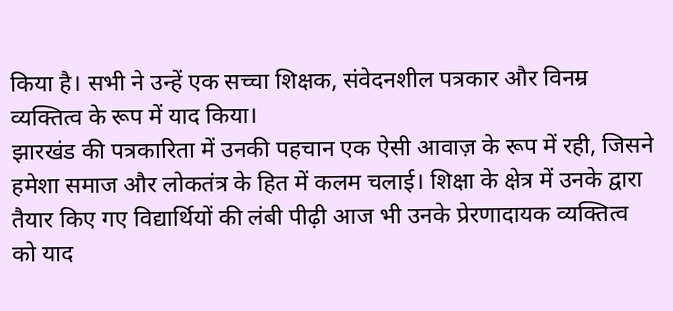किया है। सभी ने उन्हें एक सच्चा शिक्षक, संवेदनशील पत्रकार और विनम्र व्यक्तित्व के रूप में याद किया।
झारखंड की पत्रकारिता में उनकी पहचान एक ऐसी आवाज़ के रूप में रही, जिसने हमेशा समाज और लोकतंत्र के हित में कलम चलाई। शिक्षा के क्षेत्र में उनके द्वारा तैयार किए गए विद्यार्थियों की लंबी पीढ़ी आज भी उनके प्रेरणादायक व्यक्तित्व को याद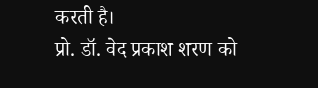करती है।
प्रो. डॉ. वेद प्रकाश शरण को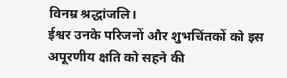विनम्र श्रद्धांजलि।
ईश्वर उनके परिजनों और शुभचिंतकों को इस अपूरणीय क्षति को सहने की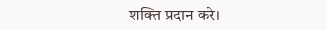शक्ति प्रदान करे।